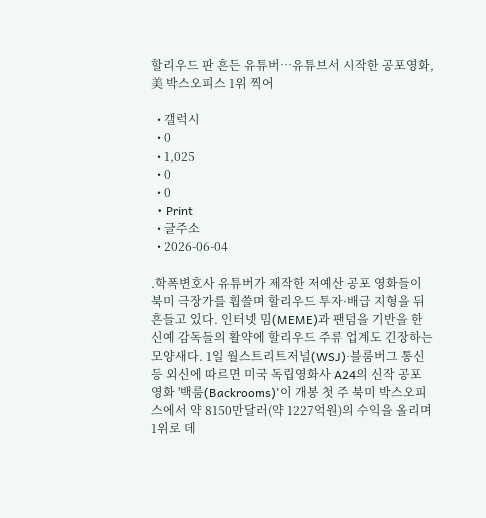할리우드 판 흔든 유튜버…유튜브서 시작한 공포영화, 美 박스오피스 1위 찍어

  • 갤럭시
  • 0
  • 1,025
  • 0
  • 0
  • Print
  • 글주소
  • 2026-06-04

.학폭변호사 유튜버가 제작한 저예산 공포 영화들이 북미 극장가를 휩쓸며 할리우드 투자·배급 지형을 뒤흔들고 있다. 인터넷 밈(MEME)과 팬덤을 기반을 한 신예 감독들의 활약에 할리우드 주류 업계도 긴장하는 모양새다. 1일 월스트리트저널(WSJ)·블룸버그 통신 등 외신에 따르면 미국 독립영화사 A24의 신작 공포 영화 '백룸(Backrooms)'이 개봉 첫 주 북미 박스오피스에서 약 8150만달러(약 1227억원)의 수익을 올리며 1위로 데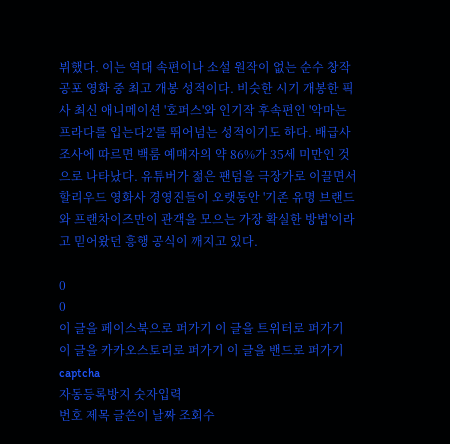뷔했다. 이는 역대 속편이나 소설 원작이 없는 순수 창작 공포 영화 중 최고 개봉 성적이다. 비슷한 시기 개봉한 픽사 최신 애니메이션 '호퍼스'와 인기작 후속편인 '악마는 프라다를 입는다2'를 뛰어넘는 성적이기도 하다. 배급사 조사에 따르면 백룸 예매자의 약 86%가 35세 미만인 것으로 나타났다. 유튜버가 젊은 팬덤을 극장가로 이끌면서 할리우드 영화사 경영진들이 오랫동안 '기존 유명 브랜드와 프랜차이즈만이 관객을 모으는 가장 확실한 방법'이라고 믿어왔던 흥행 공식이 깨지고 있다.

0
0
이 글을 페이스북으로 퍼가기 이 글을 트위터로 퍼가기 이 글을 카카오스토리로 퍼가기 이 글을 밴드로 퍼가기
captcha
자동등록방지 숫자입력
번호 제목 글쓴이 날짜 조회수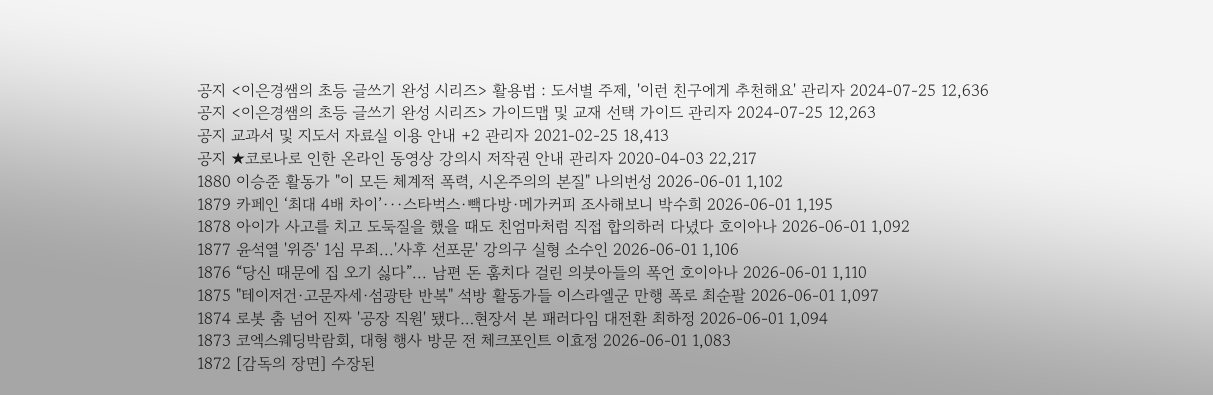공지 <이은경쌤의 초등 글쓰기 완성 시리즈> 활용법 : 도서별 주제, '이런 친구에게 추천해요' 관리자 2024-07-25 12,636
공지 <이은경쌤의 초등 글쓰기 완성 시리즈> 가이드맵 및 교재 선택 가이드 관리자 2024-07-25 12,263
공지 교과서 및 지도서 자료실 이용 안내 +2 관리자 2021-02-25 18,413
공지 ★코로나로 인한 온라인 동영상 강의시 저작권 안내 관리자 2020-04-03 22,217
1880 이승준 활동가 "이 모든 체계적 폭력, 시온주의의 본질" 나의번성 2026-06-01 1,102
1879 카페인 ‘최대 4배 차이’···스타벅스·빽다방·메가커피 조사해보니 박수희 2026-06-01 1,195
1878 아이가 사고를 치고 도둑질을 했을 때도 친엄마처럼 직접 합의하러 다녔다 호이아나 2026-06-01 1,092
1877 윤석열 '위증' 1심 무죄...'사후 선포문' 강의구 실형 소수인 2026-06-01 1,106
1876 “당신 때문에 집 오기 싫다”... 남편 돈 훔치다 걸린 의붓아들의 폭언 호이아나 2026-06-01 1,110
1875 "테이저건·고문자세·섬광탄 반복" 석방 활동가들 이스라엘군 만행 폭로 최순팔 2026-06-01 1,097
1874 로봇 춤 넘어 진짜 '공장 직원' 됐다…현장서 본 패러다임 대전환 최하정 2026-06-01 1,094
1873 코엑스웨딩박람회, 대형 행사 방문 전 체크포인트 이효정 2026-06-01 1,083
1872 [감독의 장면] 수장된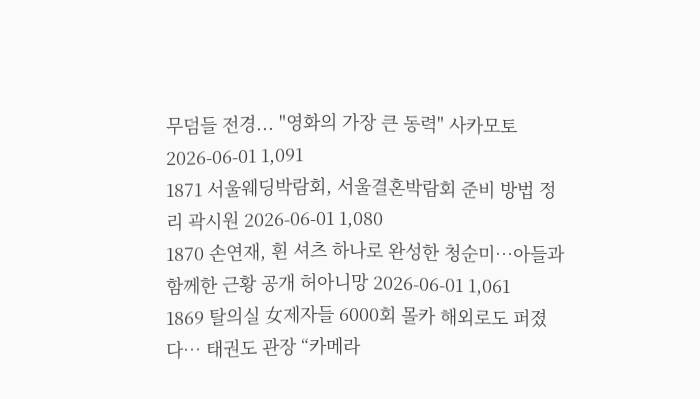무덤들 전경... "영화의 가장 큰 동력" 사카모토 2026-06-01 1,091
1871 서울웨딩박람회, 서울결혼박람회 준비 방법 정리 곽시원 2026-06-01 1,080
1870 손연재, 흰 셔츠 하나로 완성한 청순미…아들과 함께한 근황 공개 허아니망 2026-06-01 1,061
1869 탈의실 女제자들 6000회 몰카 해외로도 퍼졌다… 태권도 관장 “카메라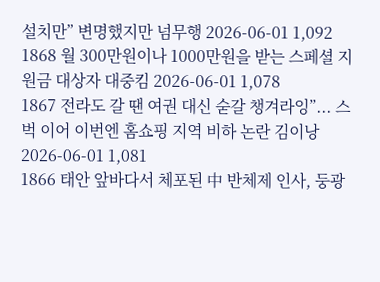설치만” 변명했지만 넘무행 2026-06-01 1,092
1868 월 300만원이나 1000만원을 받는 스페셜 지원금 대상자 대중킴 2026-06-01 1,078
1867 전라도 갈 땐 여권 대신 숟갈 챙겨라잉”... 스벅 이어 이번엔 홈쇼핑 지역 비하 논란 김이낭 2026-06-01 1,081
1866 태안 앞바다서 체포된 中 반체제 인사, 둥광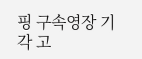핑 구속영장 기각 고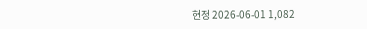현정 2026-06-01 1,082